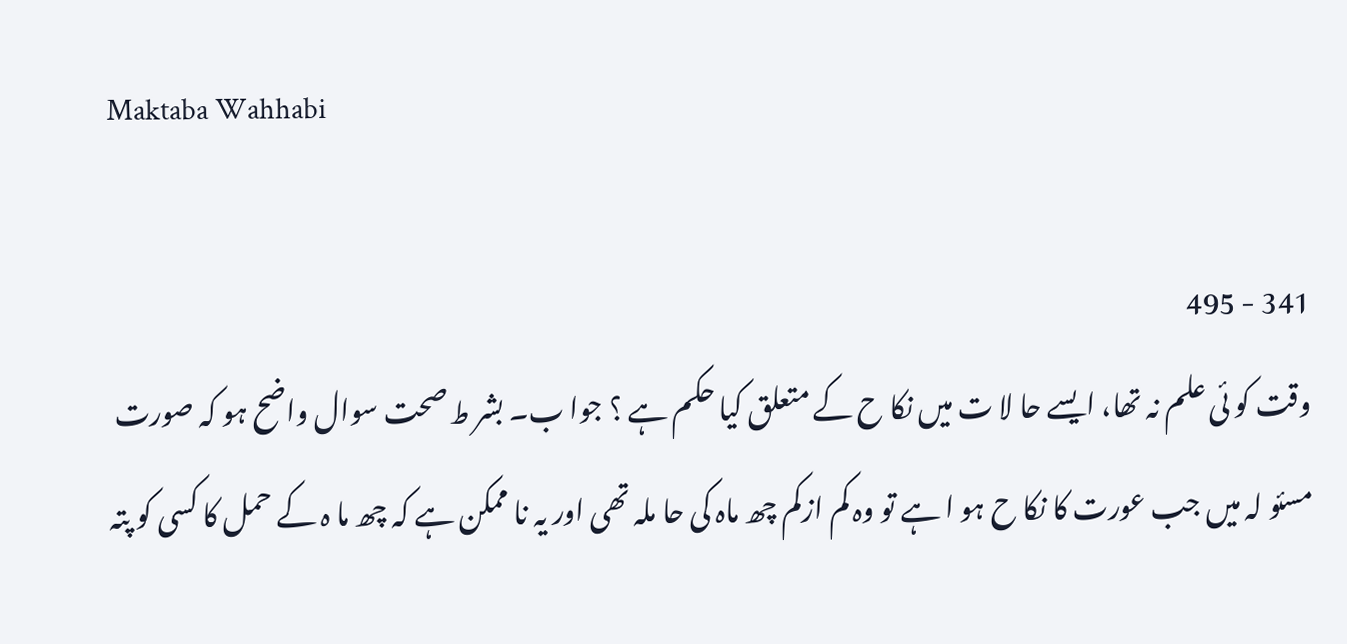Maktaba Wahhabi

341 - 495
وقت کو ئی علم نہ تھا، ایسے حا لا ت میں نکا ح کے متعلق کیا حکم ہے ؟ جوا ب۔ بشر ط صحت سوال واضح ہو کہ صورت مسئو لہ میں جب عورت کا نکا ح ہو ا ہے تو وہ کم ازکم چھ ماہ کی حا ملہ تھی اور یہ نا ممکن ہے کہ چھ ما ہ کے حمل کا کسی کو پتہ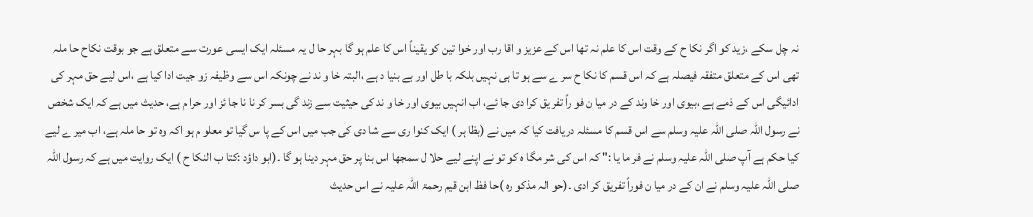نہ چل سکے ،زید کو اگر نکا ح کے وقت اس کا علم نہ تھا اس کے عزیز و اقا رب اور خوا تین کو یقیناً اس کا علم ہو گا بہر حا ل یہ مسئلہ ایک ایسی عورت سے متعلق ہے جو بوقت نکاح حا ملہ تھی اس کے متعلق متفقہ فیصلہ ہے کہ اس قسم کا نکا ح سر ے سے ہو تا ہی نہیں بلکہ با طل اور بے بنیا د ہے ،البتہ خا و ند نے چونکہ اس سے وظیفہ زو جیت ادا کیا ہے ،اس لیے حق مہر کی ادائیگی اس کے ذمے ہے ،بیوی اور خا وند کے در میا ن فو راً تفر یق کرا دی جا ئے، اب انہیں بیوی اور خا و ند کی حیثیت سے زند گی بسر کر نا نا جا ئز اور حرا م ہے، حدیث میں ہے کہ ایک شخص نے رسول اللہ صلی اللہ علیہ وسلم سے اس قسم کا مسئلہ دریافت کیا کہ میں نے (بظا ہر ) ایک کنوا ری سے شا دی کی جب میں اس کے پا س گیا تو معلو م ہو اکہ وہ تو حا ملہ ہے، اب میر ے لیے کیا حکم ہے آپ صلی اللہ علیہ وسلم نے فر ما یا :" کہ اس کی شر مگا ہ کو تو نے اپنے لیے حلا ل سمجھا اس بنا پر حق مہر دینا ہو گا ۔(ابو داؤد :کتا ب النکا ح ) ایک روایت میں ہے کہ رسول اللہ صلی اللہ علیہ وسلم نے ان کے در میا ن فوراً تفریق کر ادی ۔(حو الہ مذکو رہ )حا فظ ابن قیم رحمۃ اللہ علیہ نے اس حدیث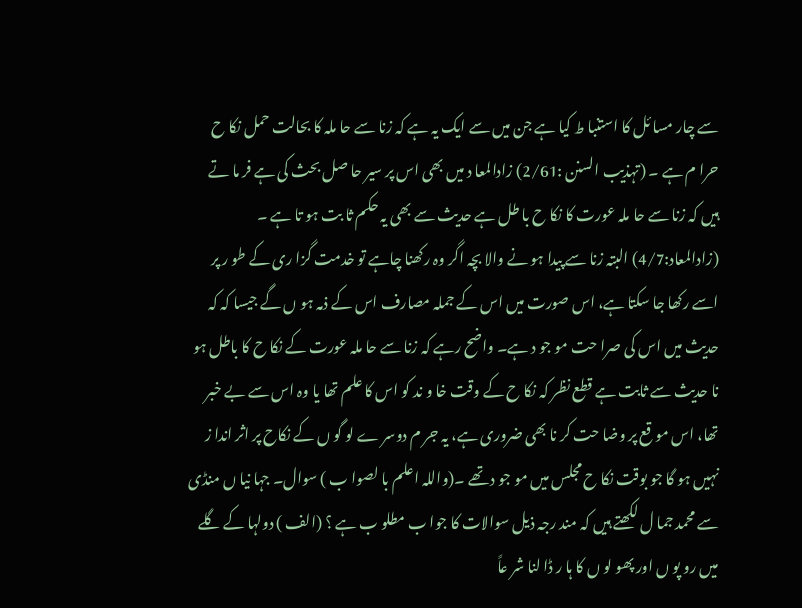سے چار مسا ئل کا استنبا ط کیا ہے جن میں سے ایک یہ ہے کہ زنا سے حا ملہ کا بحالت حمل نکا ح حرا م ہے ۔ (تہذیب السنن :2/61) زادالمعا د میں بھی اس پر سیر حا صل بحث کی ہے فر ما تے ہیں کہ زنا سے حا ملہ عورت کا نکا ح با طل ہے حدیث سے بھی یہ حکم ثا بت ہو تا ہے ۔ (زادالمعاد:4/7) البتہ زنا سے پیدا ہو نے والا بچہ اگر وہ رکھنا چاہے تو خدمت گزا ری کے طو ر پر اسے رکھا جا سکتا ہے، اس صورت میں اس کے جملہ مصارف اس کے ذمہ ہو ں گے جیسا کہ کہ حدیث میں اس کی صرا حت مو جو د ہے۔ واضح رہے کہ زنا سے حا ملہ عورت کے نکا ح کا باطل ہو نا حدیث سے ثابت ہے قطع نظر کہ نکا ح کے وقت خا و ند کو اس کا علم تھا یا وہ اس سے بے خبر تھا، اس مو قع پر وضا حت کر نا بھی ضروری ہے، یہ جر م دوسر ے لو گو ں کے نکاح پر اثر اندا ز نہیں ہو گا جو بوقت نکا ح مجلس میں مو جو د تھے ۔(واللہ اعلم با لصوا ب ) سوال۔ جہا نیا ں منڈی سے محمد جما ل لکھتے ہیں کہ مند رجہ ذیل سوالات کا جوا ب مطلو ب ہے ؟ (الف ) دولہا کے گلے میں رو پو ں اور پھو لو ں کا ہا ر ڈا لنا شر عاً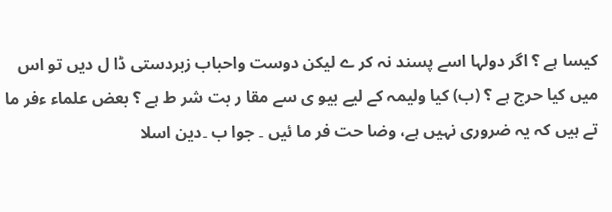کیسا ہے ؟ اگر دولہا اسے پسند نہ کر ے لیکن دوست واحباب زبردستی ڈا ل دیں تو اس میں کیا حرج ہے ؟ (ب) کیا ولیمہ کے لیے بیو ی سے مقا ر بت شر ط ہے ؟ بعض علماء ءفر ما تے ہیں کہ یہ ضروری نہیں ہے، وضا حت فر ما ئیں ۔ جوا ب ۔دین اسلا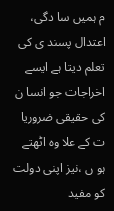م ہمیں سا دگی، اعتدال پسند ی کی تعلم دیتا ہے ایسے اخراجات جو انسا ن کی حقیقی ضروریا ت کے علا وہ اٹھتے ہو ں ،نیز اپنی دولت کو مفید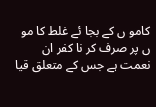کامو ں کے بجا ئے غلط کا مو ں پر صرف کر نا کفر ان نعمت ہے جس کے متعلق قیا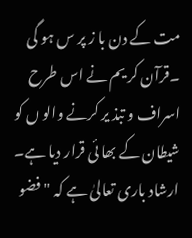مت کے دن با ز پر س ہو گی ۔قرآن کر یم نے اس طرح اسراف و تبذ یر کرنے والو ں کو شیطان کے بھا ئی قرار دیا ہے۔ ارشاد باری تعالیٰ ہے کہ "فضو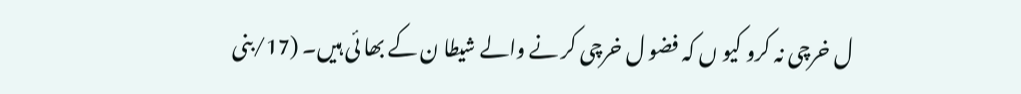ل خرچی نہ کرو کیو ں کہ فضو ل خرچی کر نے والے شیطا ن کے بھا ئی ہیں۔ (17/بنی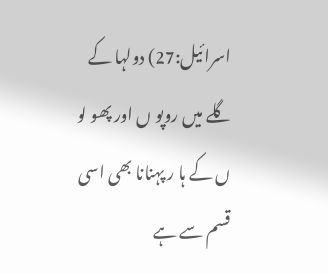اسرائیل:27) دولہا کے گلے میں روپو ں اور پھو لو ں کے ہا ر پہنانا بھی اسی قسم سے ہے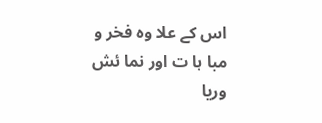اس کے علا وہ فخر و مبا ہا ت اور نما ئش وریا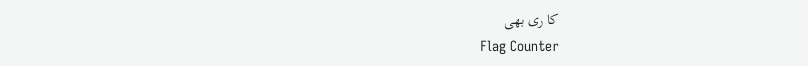کا ری بھی
Flag Counter